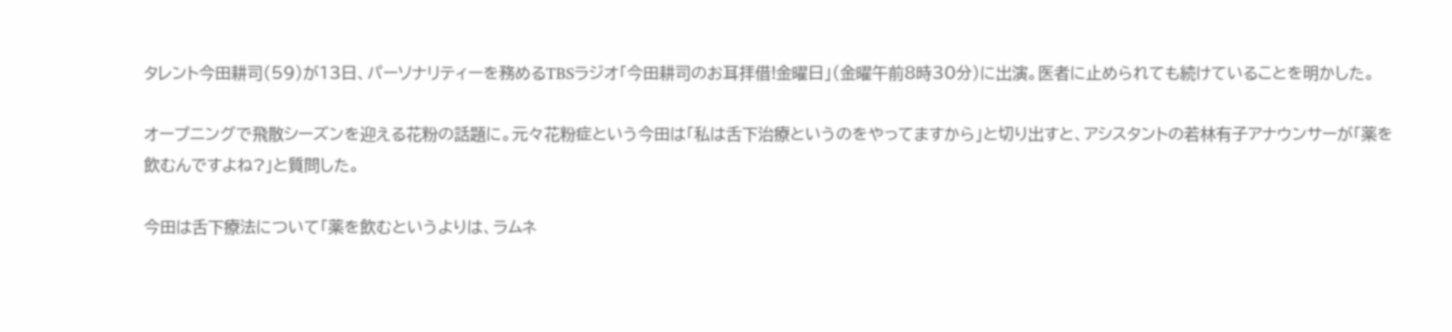タレント今田耕司(59)が13日、パーソナリティーを務めるTBSラジオ「今田耕司のお耳拝借!金曜日」(金曜午前8時30分)に出演。医者に止められても続けていることを明かした。

オープニングで飛散シーズンを迎える花粉の話題に。元々花粉症という今田は「私は舌下治療というのをやってますから」と切り出すと、アシスタントの若林有子アナウンサーが「薬を飲むんですよね?」と質問した。

今田は舌下療法について「薬を飲むというよりは、ラムネ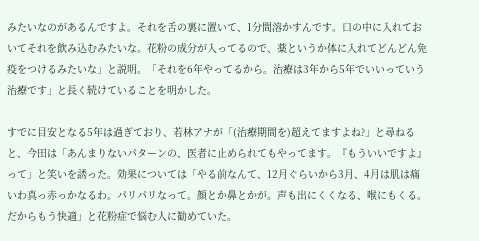みたいなのがあるんですよ。それを舌の裏に置いて、1分間溶かすんです。口の中に入れておいてそれを飲み込むみたいな。花粉の成分が入ってるので、薬というか体に入れてどんどん免疫をつけるみたいな」と説明。「それを6年やってるから。治療は3年から5年でいいっていう治療です」と長く続けていることを明かした。

すでに目安となる5年は過ぎており、若林アナが「(治療期間を)超えてますよね?」と尋ねると、今田は「あんまりないパターンの、医者に止められてもやってます。『もういいですよ』って」と笑いを誘った。効果については「やる前なんて、12月ぐらいから3月、4月は肌は痛いわ真っ赤っかなるわ。パリパリなって。顔とか鼻とかが。声も出にくくなる、喉にもくる。だからもう快適」と花粉症で悩む人に勧めていた。